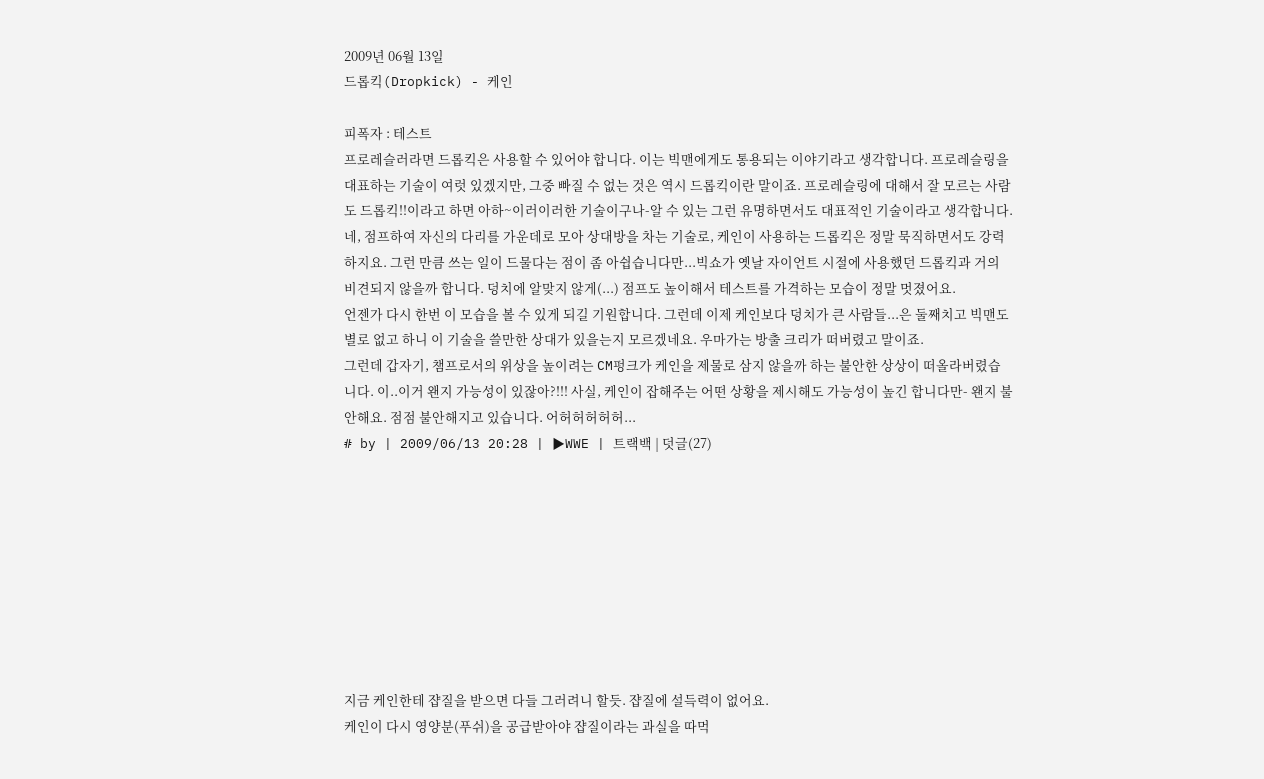2009년 06월 13일
드롭킥(Dropkick) - 케인

피폭자 : 테스트
프로레슬러라면 드롭킥은 사용할 수 있어야 합니다. 이는 빅맨에게도 통용되는 이야기라고 생각합니다. 프로레슬링을 대표하는 기술이 여럿 있겠지만, 그중 빠질 수 없는 것은 역시 드롭킥이란 말이죠. 프로레슬링에 대해서 잘 모르는 사람도 드롭킥!!이라고 하면 아하~이러이러한 기술이구나-알 수 있는 그런 유명하면서도 대표적인 기술이라고 생각합니다.
네, 점프하여 자신의 다리를 가운데로 모아 상대방을 차는 기술로, 케인이 사용하는 드롭킥은 정말 묵직하면서도 강력하지요. 그런 만큼 쓰는 일이 드물다는 점이 좀 아쉽습니다만...빅쇼가 옛날 자이언트 시절에 사용했던 드롭킥과 거의 비견되지 않을까 합니다. 덩치에 알맞지 않게(...) 점프도 높이해서 테스트를 가격하는 모습이 정말 멋졌어요.
언젠가 다시 한번 이 모습을 볼 수 있게 되길 기원합니다. 그런데 이제 케인보다 덩치가 큰 사람들...은 둘째치고 빅맨도 별로 없고 하니 이 기술을 쓸만한 상대가 있을는지 모르겠네요. 우마가는 방출 크리가 떠버렸고 말이죠.
그런데 갑자기, 챔프로서의 위상을 높이려는 CM펑크가 케인을 제물로 삼지 않을까 하는 불안한 상상이 떠올라버렸습니다. 이..이거 왠지 가능성이 있잖아?!!! 사실, 케인이 잡해주는 어떤 상황을 제시해도 가능성이 높긴 합니다만- 왠지 불안해요. 점점 불안해지고 있습니다. 어허허허허허...
# by | 2009/06/13 20:28 | ▶WWE | 트랙백 | 덧글(27)









지금 케인한테 쟙질을 받으면 다들 그러려니 할듯. 쟙질에 설득력이 없어요.
케인이 다시 영양분(푸쉬)을 공급받아야 쟙질이라는 과실을 따먹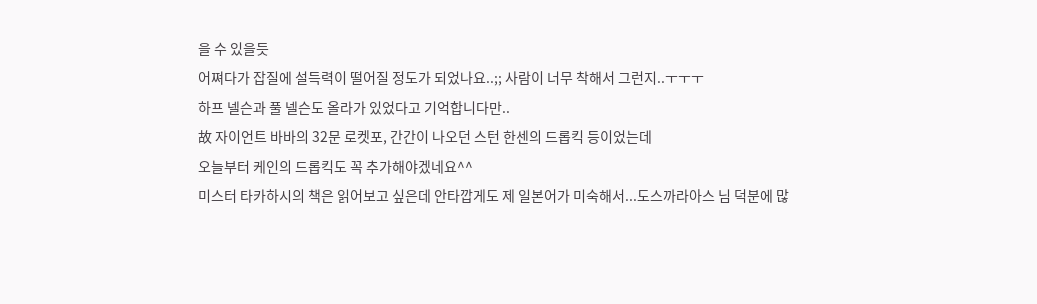을 수 있을듯
어쪄다가 잡질에 설득력이 떨어질 정도가 되었나요..;; 사람이 너무 착해서 그런지..ㅜㅜㅜ
하프 넬슨과 풀 넬슨도 올라가 있었다고 기억합니다만..
故 자이언트 바바의 32문 로켓포, 간간이 나오던 스턴 한센의 드롭킥 등이었는데
오늘부터 케인의 드롭킥도 꼭 추가해야겠네요^^
미스터 타카하시의 책은 읽어보고 싶은데 안타깝게도 제 일본어가 미숙해서...도스까라아스 님 덕분에 많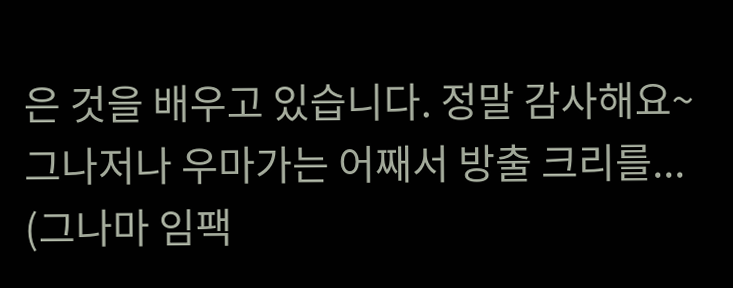은 것을 배우고 있습니다. 정말 감사해요~
그나저나 우마가는 어째서 방출 크리를... (그나마 임팩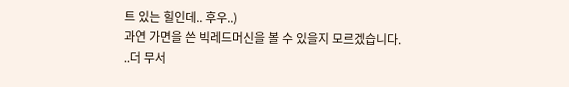트 있는 힐인데.. 후우..)
과연 가면을 쓴 빅레드머신을 볼 수 있을지 모르겠습니다.
..더 무서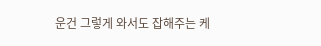운건 그렇게 와서도 잡해주는 케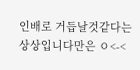인배로 거듭날것같다는 상상입니다만은 ㅇ<-<